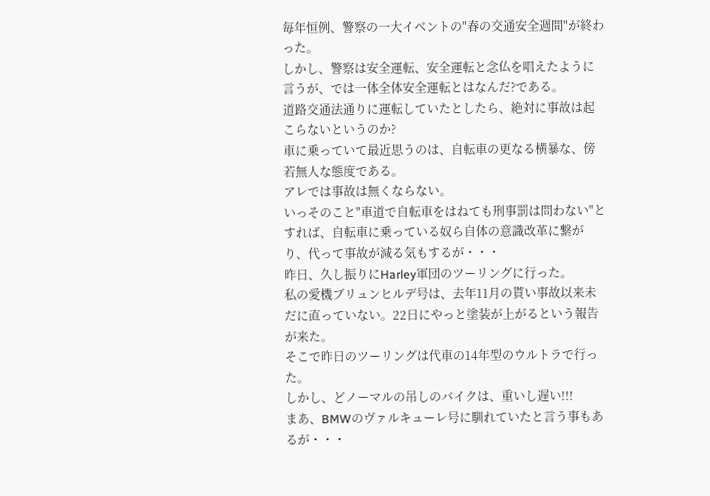毎年恒例、警察の一大イベントの"春の交通安全週間"が終わった。
しかし、警察は安全運転、安全運転と念仏を唱えたように言うが、では一体全体安全運転とはなんだ?である。
道路交通法通りに運転していたとしたら、絶対に事故は起こらないというのか?
車に乗っていて最近思うのは、自転車の更なる横暴な、傍若無人な態度である。
アレでは事故は無くならない。
いっそのこと"車道で自転車をはねても刑事罰は問わない"とすれば、自転車に乗っている奴ら自体の意識改革に繋がり、代って事故が減る気もするが・・・
昨日、久し振りにHarley軍団のツーリングに行った。
私の愛機ブリュンヒルデ号は、去年11月の貰い事故以来未だに直っていない。22日にやっと塗装が上がるという報告が来た。
そこで昨日のツーリングは代車の14年型のウルトラで行った。
しかし、どノーマルの吊しのバイクは、重いし遅い!!!
まあ、BMWのヴァルキューレ号に馴れていたと言う事もあるが・・・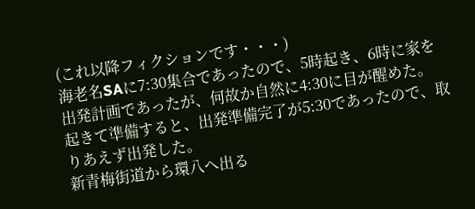(これ以降フィクションです・・・)
海老名SAに7:30集合であったので、5時起き、6時に家を出発計画であったが、何故か自然に4:30に目が醒めた。
起きて準備すると、出発準備完了が5:30であったので、取りあえず出発した。
新青梅街道から環八へ出る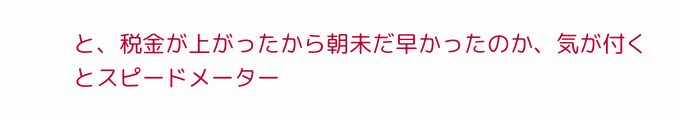と、税金が上がったから朝未だ早かったのか、気が付くとスピードメーター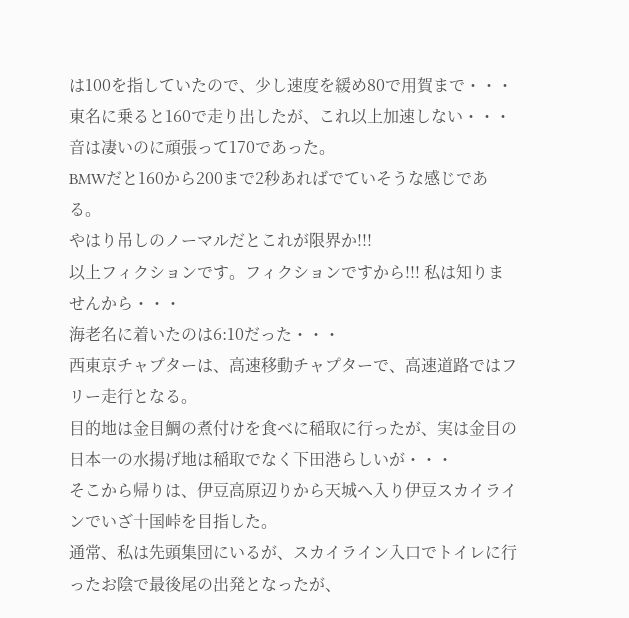は100を指していたので、少し速度を緩め80で用賀まで・・・
東名に乗ると160で走り出したが、これ以上加速しない・・・
音は凄いのに頑張って170であった。
BMWだと160から200まで2秒あればでていそうな感じである。
やはり吊しのノーマルだとこれが限界か!!!
以上フィクションです。フィクションですから!!! 私は知りませんから・・・
海老名に着いたのは6:10だった・・・
西東京チャプターは、高速移動チャプターで、高速道路ではフリー走行となる。
目的地は金目鯛の煮付けを食べに稲取に行ったが、実は金目の日本一の水揚げ地は稲取でなく下田港らしいが・・・
そこから帰りは、伊豆高原辺りから天城へ入り伊豆スカイラインでいざ十国峠を目指した。
通常、私は先頭集団にいるが、スカイライン入口でトイレに行ったお陰で最後尾の出発となったが、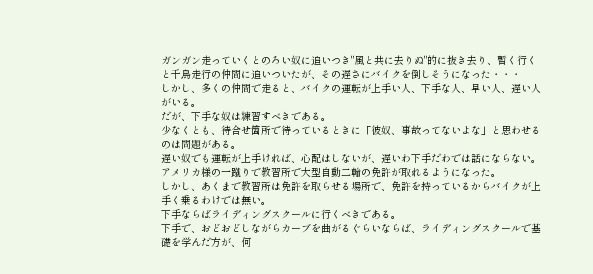ガンガン走っていくとのろい奴に追いつき"風と共に去りぬ"的に抜き去り、暫く行くと千鳥走行の仲間に追いついたが、その遅さにバイクを倒しそうになった・・・
しかし、多くの仲間で走ると、バイクの運転が上手い人、下手な人、早い人、遅い人がいる。
だが、下手な奴は練習すべきである。
少なくとも、待合せ箇所で待っているときに「彼奴、事故ってないよな」と思わせるのは問題がある。
遅い奴でも運転が上手ければ、心配はしないが、遅いわ下手だわでは話にならない。
アメリカ様の一蹴りで教習所で大型自動二輪の免許が取れるようになった。
しかし、あくまで教習所は免許を取らせる場所で、免許を持っているからバイクが上手く乗るわけでは無い。
下手ならばライディングスクールに行くべきである。
下手で、おどおどしながらカーブを曲がるぐらいならば、ライディングスクールで基礎を学んだ方が、何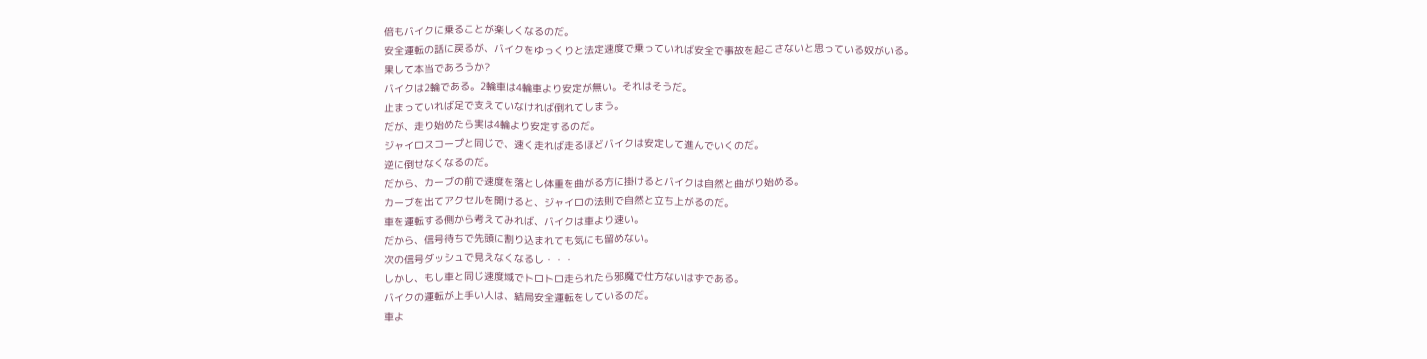倍もバイクに乗ることが楽しくなるのだ。
安全運転の話に戻るが、バイクをゆっくりと法定速度で乗っていれば安全で事故を起こさないと思っている奴がいる。
果して本当であろうか?
バイクは2輪である。2輪車は4輪車より安定が無い。それはそうだ。
止まっていれば足で支えていなければ倒れてしまう。
だが、走り始めたら実は4輪より安定するのだ。
ジャイロスコープと同じで、速く走れば走るほどバイクは安定して進んでいくのだ。
逆に倒せなくなるのだ。
だから、カーブの前で速度を落とし体重を曲がる方に掛けるとバイクは自然と曲がり始める。
カーブを出てアクセルを開けると、ジャイロの法則で自然と立ち上がるのだ。
車を運転する側から考えてみれば、バイクは車より速い。
だから、信号待ちで先頭に割り込まれても気にも留めない。
次の信号ダッシュで見えなくなるし・・・
しかし、もし車と同じ速度域でトロトロ走られたら邪魔で仕方ないはずである。
バイクの運転が上手い人は、結局安全運転をしているのだ。
車よ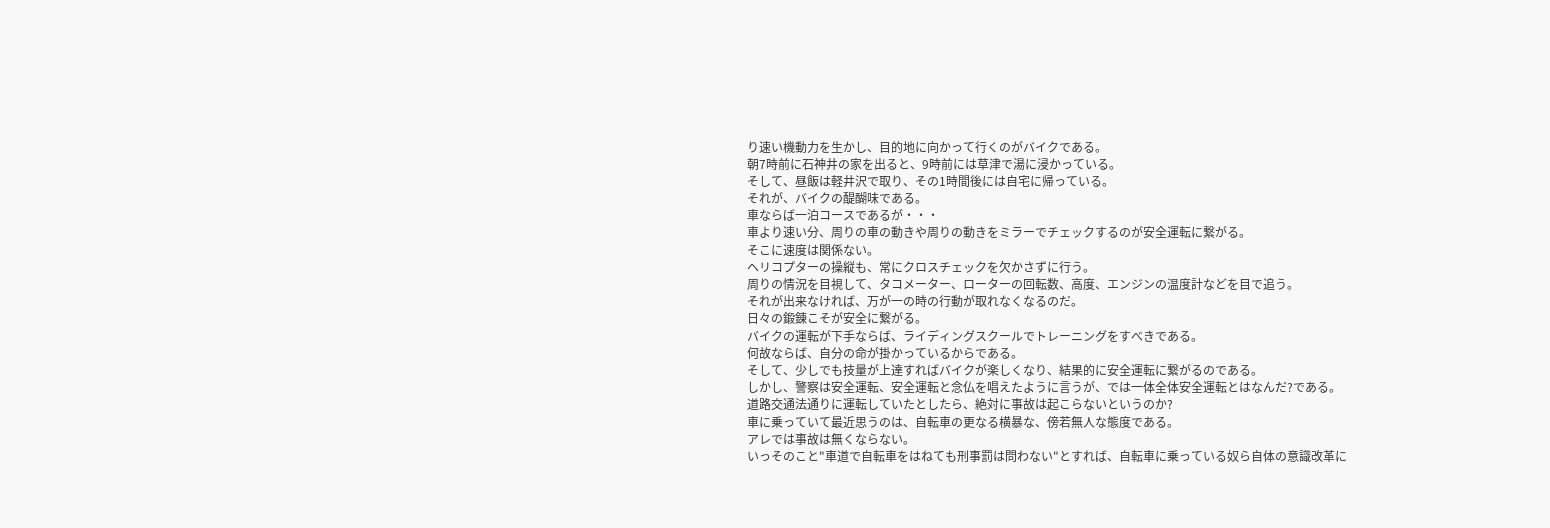り速い機動力を生かし、目的地に向かって行くのがバイクである。
朝7時前に石神井の家を出ると、9時前には草津で湯に浸かっている。
そして、昼飯は軽井沢で取り、その1時間後には自宅に帰っている。
それが、バイクの醍醐味である。
車ならば一泊コースであるが・・・
車より速い分、周りの車の動きや周りの動きをミラーでチェックするのが安全運転に繋がる。
そこに速度は関係ない。
ヘリコプターの操縦も、常にクロスチェックを欠かさずに行う。
周りの情況を目視して、タコメーター、ローターの回転数、高度、エンジンの温度計などを目で追う。
それが出来なければ、万が一の時の行動が取れなくなるのだ。
日々の鍛錬こそが安全に繋がる。
バイクの運転が下手ならば、ライディングスクールでトレーニングをすべきである。
何故ならば、自分の命が掛かっているからである。
そして、少しでも技量が上達すればバイクが楽しくなり、結果的に安全運転に繋がるのである。
しかし、警察は安全運転、安全運転と念仏を唱えたように言うが、では一体全体安全運転とはなんだ?である。
道路交通法通りに運転していたとしたら、絶対に事故は起こらないというのか?
車に乗っていて最近思うのは、自転車の更なる横暴な、傍若無人な態度である。
アレでは事故は無くならない。
いっそのこと"車道で自転車をはねても刑事罰は問わない"とすれば、自転車に乗っている奴ら自体の意識改革に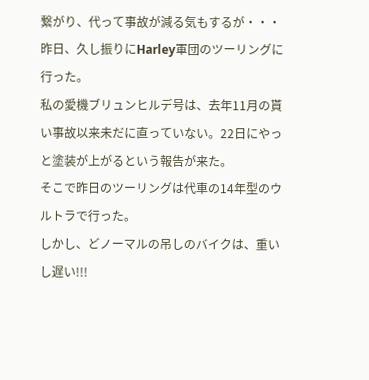繋がり、代って事故が減る気もするが・・・
昨日、久し振りにHarley軍団のツーリングに行った。
私の愛機ブリュンヒルデ号は、去年11月の貰い事故以来未だに直っていない。22日にやっと塗装が上がるという報告が来た。
そこで昨日のツーリングは代車の14年型のウルトラで行った。
しかし、どノーマルの吊しのバイクは、重いし遅い!!!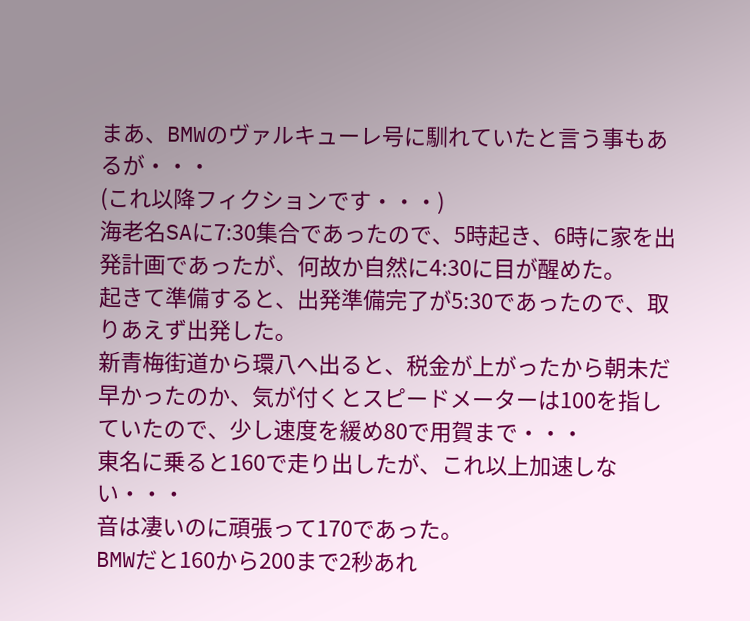まあ、BMWのヴァルキューレ号に馴れていたと言う事もあるが・・・
(これ以降フィクションです・・・)
海老名SAに7:30集合であったので、5時起き、6時に家を出発計画であったが、何故か自然に4:30に目が醒めた。
起きて準備すると、出発準備完了が5:30であったので、取りあえず出発した。
新青梅街道から環八へ出ると、税金が上がったから朝未だ早かったのか、気が付くとスピードメーターは100を指していたので、少し速度を緩め80で用賀まで・・・
東名に乗ると160で走り出したが、これ以上加速しない・・・
音は凄いのに頑張って170であった。
BMWだと160から200まで2秒あれ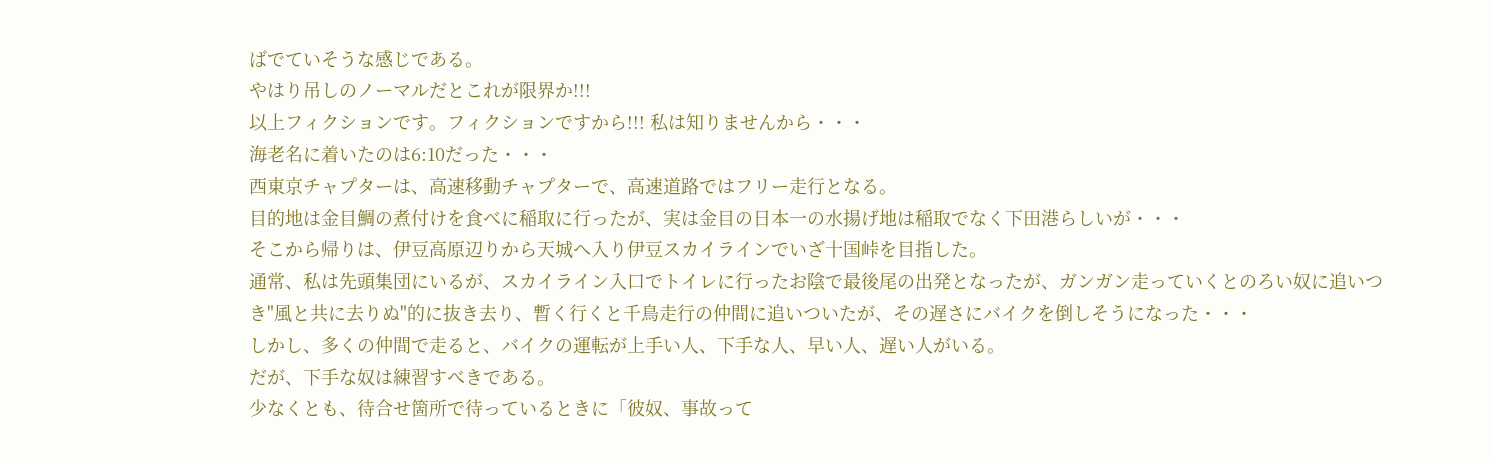ばでていそうな感じである。
やはり吊しのノーマルだとこれが限界か!!!
以上フィクションです。フィクションですから!!! 私は知りませんから・・・
海老名に着いたのは6:10だった・・・
西東京チャプターは、高速移動チャプターで、高速道路ではフリー走行となる。
目的地は金目鯛の煮付けを食べに稲取に行ったが、実は金目の日本一の水揚げ地は稲取でなく下田港らしいが・・・
そこから帰りは、伊豆高原辺りから天城へ入り伊豆スカイラインでいざ十国峠を目指した。
通常、私は先頭集団にいるが、スカイライン入口でトイレに行ったお陰で最後尾の出発となったが、ガンガン走っていくとのろい奴に追いつき"風と共に去りぬ"的に抜き去り、暫く行くと千鳥走行の仲間に追いついたが、その遅さにバイクを倒しそうになった・・・
しかし、多くの仲間で走ると、バイクの運転が上手い人、下手な人、早い人、遅い人がいる。
だが、下手な奴は練習すべきである。
少なくとも、待合せ箇所で待っているときに「彼奴、事故って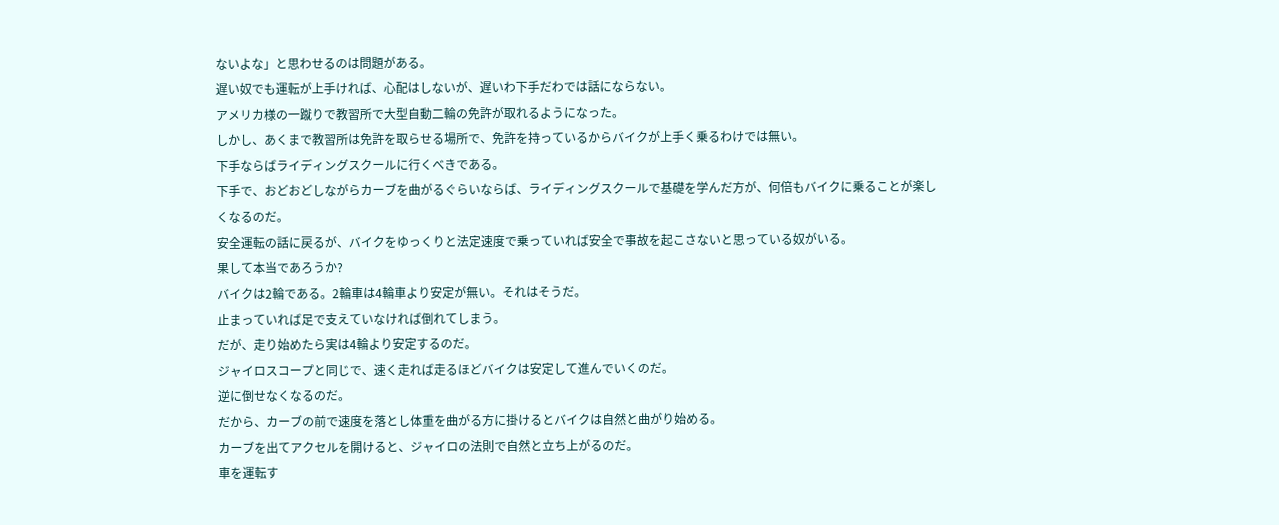ないよな」と思わせるのは問題がある。
遅い奴でも運転が上手ければ、心配はしないが、遅いわ下手だわでは話にならない。
アメリカ様の一蹴りで教習所で大型自動二輪の免許が取れるようになった。
しかし、あくまで教習所は免許を取らせる場所で、免許を持っているからバイクが上手く乗るわけでは無い。
下手ならばライディングスクールに行くべきである。
下手で、おどおどしながらカーブを曲がるぐらいならば、ライディングスクールで基礎を学んだ方が、何倍もバイクに乗ることが楽しくなるのだ。
安全運転の話に戻るが、バイクをゆっくりと法定速度で乗っていれば安全で事故を起こさないと思っている奴がいる。
果して本当であろうか?
バイクは2輪である。2輪車は4輪車より安定が無い。それはそうだ。
止まっていれば足で支えていなければ倒れてしまう。
だが、走り始めたら実は4輪より安定するのだ。
ジャイロスコープと同じで、速く走れば走るほどバイクは安定して進んでいくのだ。
逆に倒せなくなるのだ。
だから、カーブの前で速度を落とし体重を曲がる方に掛けるとバイクは自然と曲がり始める。
カーブを出てアクセルを開けると、ジャイロの法則で自然と立ち上がるのだ。
車を運転す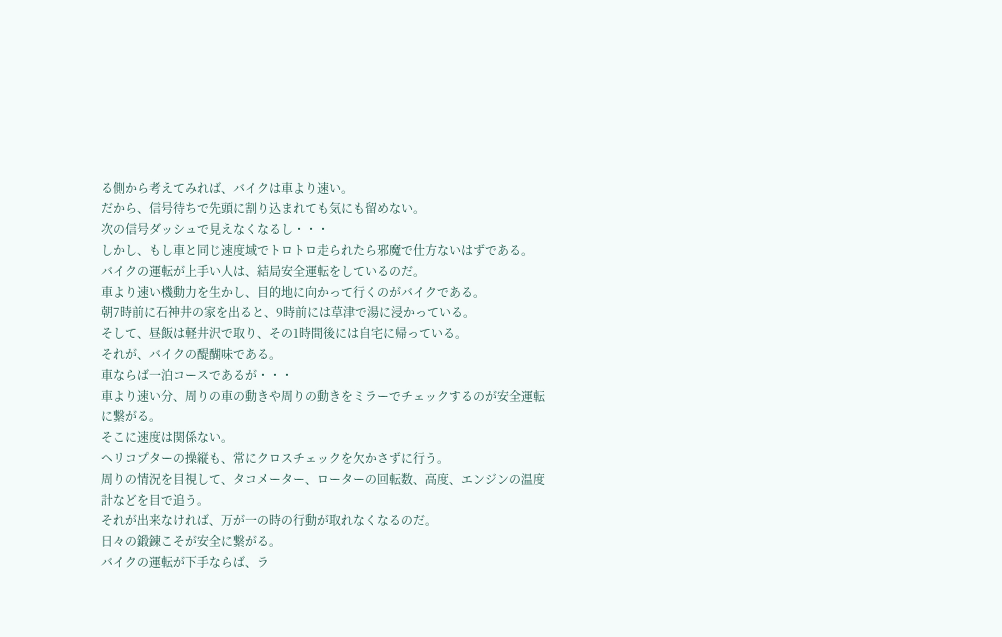る側から考えてみれば、バイクは車より速い。
だから、信号待ちで先頭に割り込まれても気にも留めない。
次の信号ダッシュで見えなくなるし・・・
しかし、もし車と同じ速度域でトロトロ走られたら邪魔で仕方ないはずである。
バイクの運転が上手い人は、結局安全運転をしているのだ。
車より速い機動力を生かし、目的地に向かって行くのがバイクである。
朝7時前に石神井の家を出ると、9時前には草津で湯に浸かっている。
そして、昼飯は軽井沢で取り、その1時間後には自宅に帰っている。
それが、バイクの醍醐味である。
車ならば一泊コースであるが・・・
車より速い分、周りの車の動きや周りの動きをミラーでチェックするのが安全運転に繋がる。
そこに速度は関係ない。
ヘリコプターの操縦も、常にクロスチェックを欠かさずに行う。
周りの情況を目視して、タコメーター、ローターの回転数、高度、エンジンの温度計などを目で追う。
それが出来なければ、万が一の時の行動が取れなくなるのだ。
日々の鍛錬こそが安全に繋がる。
バイクの運転が下手ならば、ラ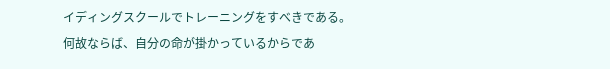イディングスクールでトレーニングをすべきである。
何故ならば、自分の命が掛かっているからであ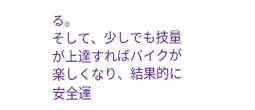る。
そして、少しでも技量が上達すればバイクが楽しくなり、結果的に安全運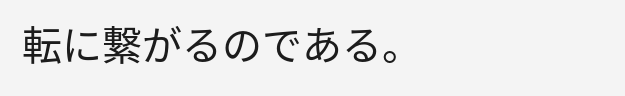転に繋がるのである。